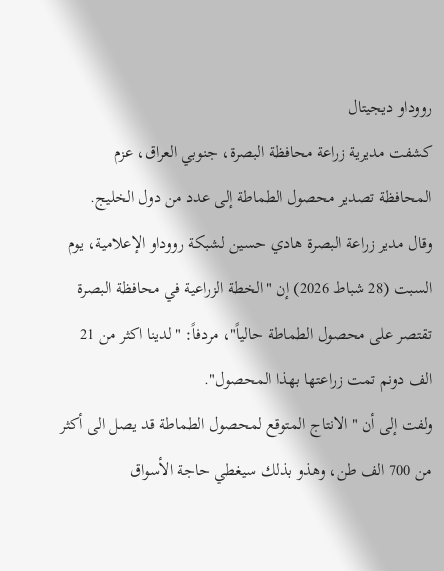رووداو ديجيتال
كشفت مديرية زراعة محافظة البصرة، جنوبي العراق، عزم المحافظة تصدير محصول الطماطة إلى عدد من دول الخليج.
وقال مدير زراعة البصرة هادي حسين لشبكة رووداو الإعلامية، يوم السبت (28 شباط 2026) إن "الخطة الزراعية في محافظة البصرة تقتصر على محصول الطماطة حالياً"، مردفاً: "لدينا اكثر من 21 الف دونم تمت زراعتها بهذا المحصول".
ولفت إلى أن "الانتاج المتوقع لمحصول الطماطة قد يصل الى أكثر من 700 الف طن، وهذو بذلك سيغطي حاجة الأسواق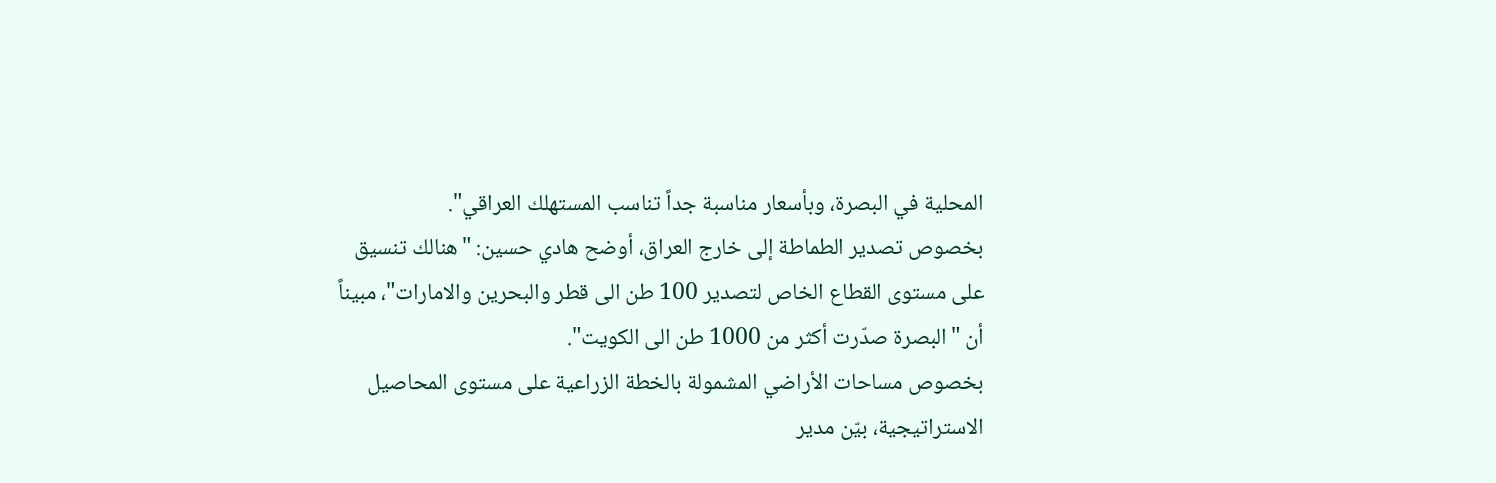المحلية في البصرة، وبأسعار مناسبة جداً تناسب المستهلك العراقي".
بخصوص تصدير الطماطة إلى خارج العراق، أوضح هادي حسين: "هنالك تنسيق على مستوى القطاع الخاص لتصدير 100 طن الى قطر والبحرين والامارات"، مبيناً أن "البصرة صدّرت أكثر من 1000 طن الى الكويت".
بخصوص مساحات الأراضي المشمولة بالخطة الزراعية على مستوى المحاصيل الاستراتيجية، بيّن مدير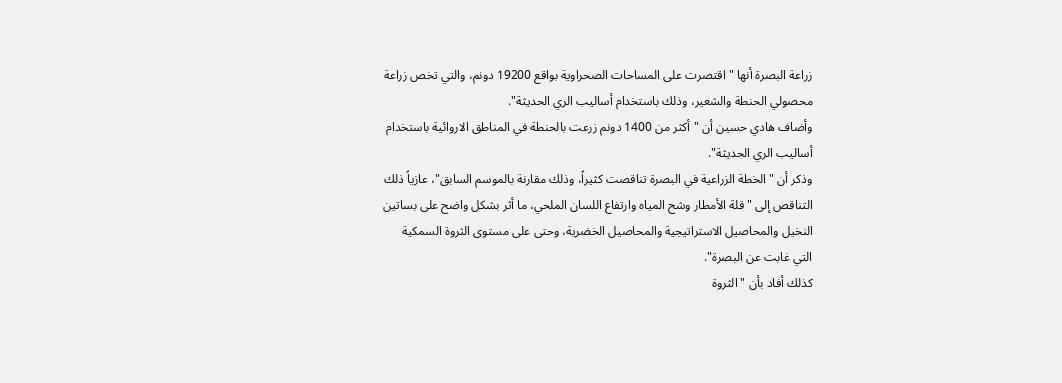زراعة البصرة أنها "اقتصرت على المساحات الصحراوية بواقع 19200 دونم، والتي تخص زراعة محصولي الحنطة والشعير، وذلك باستخدام أساليب الري الحديثة".
وأضاف هادي حسين أن "أكثر من 1400 دونم زرعت بالحنطة في المناطق الاروائية باستخدام أساليب الري الحديثة".
وذكر أن "الخطة الزراعية في البصرة تناقصت كثيراً، وذلك مقارنة بالموسم السابق"، عازياً ذلك التناقص إلى "قلة الأمطار وشح المياه وارتفاع اللسان الملحي، ما أثر بشكل واضح على بساتين النخيل والمحاصيل الاستراتيجية والمحاصيل الخضرية، وحتى على مستوى الثروة السمكية التي غابت عن البصرة".
كذلك أفاد بأن "الثروة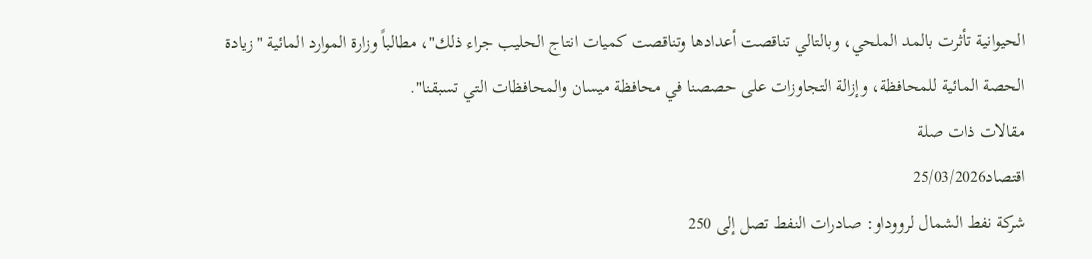الحيوانية تأثرت بالمد الملحي، وبالتالي تناقصت أعدادها وتناقصت كميات انتاج الحليب جراء ذلك"، مطالباً وزارة الموارد المائية "زيادة الحصة المائية للمحافظة، وإزالة التجاوزات على حصصنا في محافظة ميسان والمحافظات التي تسبقنا".
مقالات ذات صلة
اقتصاد25/03/2026
شركة نفط الشمال لرووداو: صادرات النفط تصل إلى 250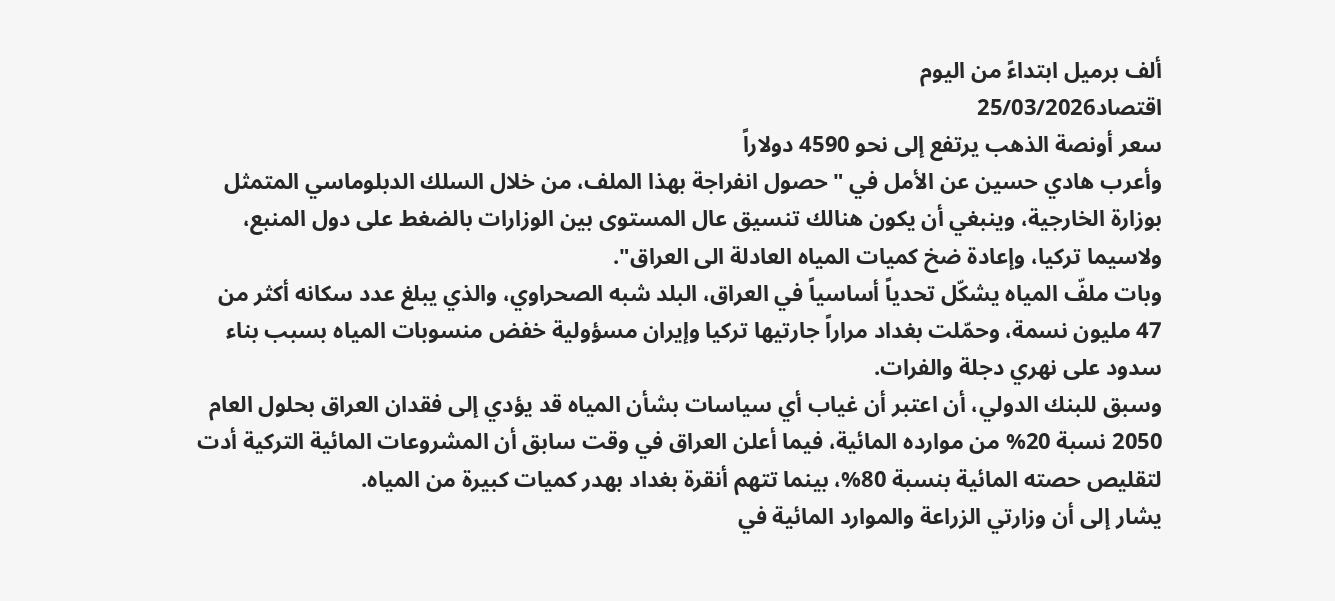ألف برميل ابتداءً من اليوم
اقتصاد25/03/2026
سعر أونصة الذهب يرتفع إلى نحو 4590 دولاراً
وأعرب هادي حسين عن الأمل في "حصول انفراجة بهذا الملف، من خلال السلك الدبلوماسي المتمثل بوزارة الخارجية، وينبغي أن يكون هنالك تنسيق عال المستوى بين الوزارات بالضغط على دول المنبع، ولاسيما تركيا، وإعادة ضخ كميات المياه العادلة الى العراق".
وبات ملفّ المياه يشكّل تحدياً أساسياً في العراق، البلد شبه الصحراوي، والذي يبلغ عدد سكانه أكثر من 47 مليون نسمة، وحمّلت بغداد مراراً جارتيها تركيا وإيران مسؤولية خفض منسوبات المياه بسبب بناء سدود على نهري دجلة والفرات.
وسبق للبنك الدولي، أن اعتبر أن غياب أي سياسات بشأن المياه قد يؤدي إلى فقدان العراق بحلول العام 2050 نسبة 20% من موارده المائية، فيما أعلن العراق في وقت سابق أن المشروعات المائية التركية أدت لتقليص حصته المائية بنسبة 80%، بينما تتهم أنقرة بغداد بهدر كميات كبيرة من المياه.
يشار إلى أن وزارتي الزراعة والموارد المائية في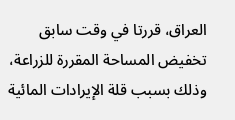العراق، قررتا في وقت سابق تخفيض المساحة المقررة للزراعة، وذلك بسبب قلة الإيرادات المائية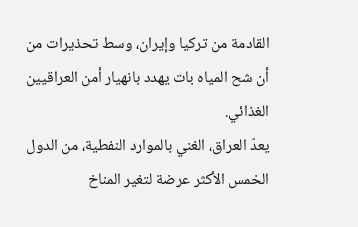القادمة من تركيا وإيران، وسط تحذيرات من أن شح المياه بات يهدد بانهيار أمن العراقيين الغذائي.
يعدّ العراق، الغني بالموارد النفطية، من الدول الخمس الأكثر عرضة لتغير المناخ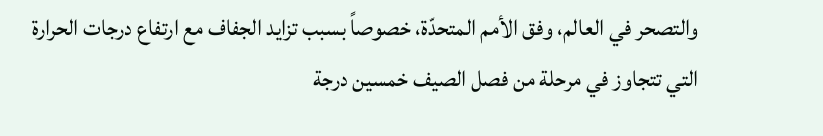والتصحر في العالم، وفق الأمم المتحدّة، خصوصاً بسبب تزايد الجفاف مع ارتفاع درجات الحرارة التي تتجاوز في مرحلة من فصل الصيف خمسين درجة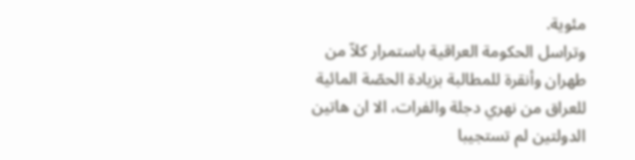مئوية.
وتراسل الحكومة العراقية باستمرار كلاّ من طهران وأنقرة للمطالبة بزيادة الحصّة المائية للعراق من نهري دجلة والفرات، الا ان هاتين الدولتين لم تستجيبا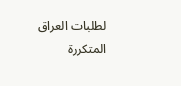لطلبات العراق المتكررة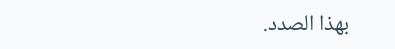بهذا الصدد.